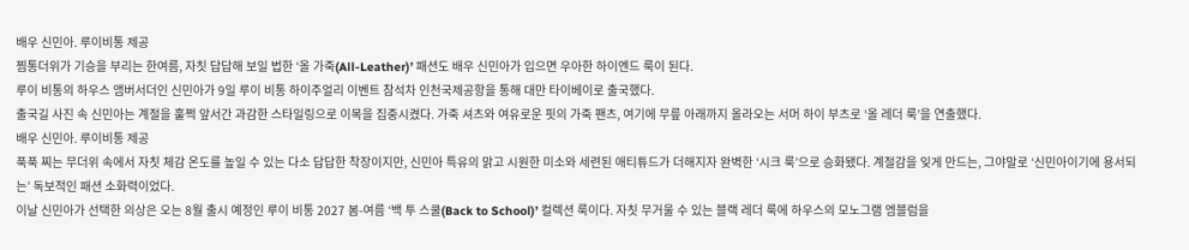배우 신민아. 루이비통 제공
찜통더위가 기승을 부리는 한여름, 자칫 답답해 보일 법한 ‘올 가죽(All-Leather)’ 패션도 배우 신민아가 입으면 우아한 하이엔드 룩이 된다.
루이 비통의 하우스 앰버서더인 신민아가 9일 루이 비통 하이주얼리 이벤트 참석차 인천국제공항을 통해 대만 타이베이로 출국했다.
출국길 사진 속 신민아는 계절을 훌쩍 앞서간 과감한 스타일링으로 이목을 집중시켰다. 가죽 셔츠와 여유로운 핏의 가죽 팬츠, 여기에 무릎 아래까지 올라오는 서머 하이 부츠로 ‘올 레더 룩’을 연출했다.
배우 신민아. 루이비통 제공
푹푹 찌는 무더위 속에서 자칫 체감 온도를 높일 수 있는 다소 답답한 착장이지만, 신민아 특유의 맑고 시원한 미소와 세련된 애티튜드가 더해지자 완벽한 ‘시크 룩’으로 승화됐다. 계절감을 잊게 만드는, 그야말로 ‘신민아이기에 용서되는’ 독보적인 패션 소화력이었다.
이날 신민아가 선택한 의상은 오는 8월 출시 예정인 루이 비통 2027 봄-여름 ‘백 투 스쿨(Back to School)’ 컬렉션 룩이다. 자칫 무거울 수 있는 블랙 레더 룩에 하우스의 모노그램 엠블럼을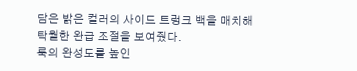담은 밝은 컬러의 사이드 트렁크 백을 매치해 탁월한 완급 조절을 보여줬다.
룩의 완성도를 높인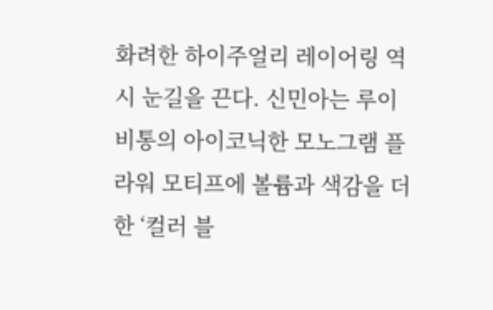화려한 하이주얼리 레이어링 역시 눈길을 끈다. 신민아는 루이 비통의 아이코닉한 모노그램 플라워 모티프에 볼륨과 색감을 더한 ‘컬러 블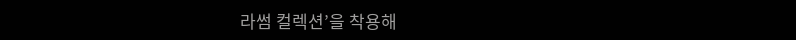라썸 컬렉션’을 착용해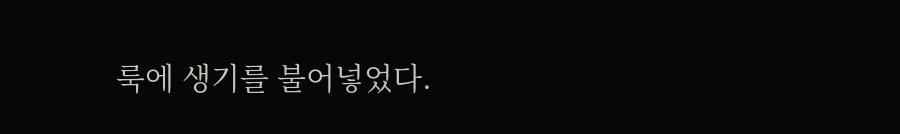룩에 생기를 불어넣었다.